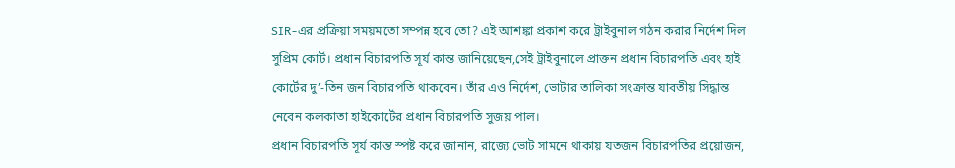SIR-এর প্রক্রিয়া সময়মতো সম্পন্ন হবে তো? এই আশঙ্কা প্রকাশ করে ট্রাইবুনাল গঠন করার নির্দেশ দিল সুপ্রিম কোর্ট। প্রধান বিচারপতি সূর্য কান্ত জানিয়েছেন,সেই ট্রাইবুনালে প্রাক্তন প্রধান বিচারপতি এবং হাই কোর্টের দু’-তিন জন বিচারপতি থাকবেন। তাঁর এও নির্দেশ, ভোটার তালিকা সংক্রান্ত যাবতীয় সিদ্ধান্ত নেবেন কলকাতা হাইকোর্টের প্রধান বিচারপতি সুজয় পাল।
প্রধান বিচারপতি সূর্য কান্ত স্পষ্ট করে জানান, রাজ্যে ভোট সামনে থাকায় যতজন বিচারপতির প্রয়োজন,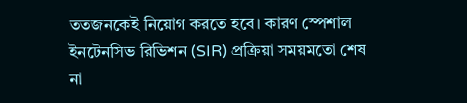ততজনকেই নিয়োগ করতে হবে। কারণ স্পেশাল ইনটেনসিভ রিভিশন (SIR) প্রক্রিয়া সময়মতো শেষ না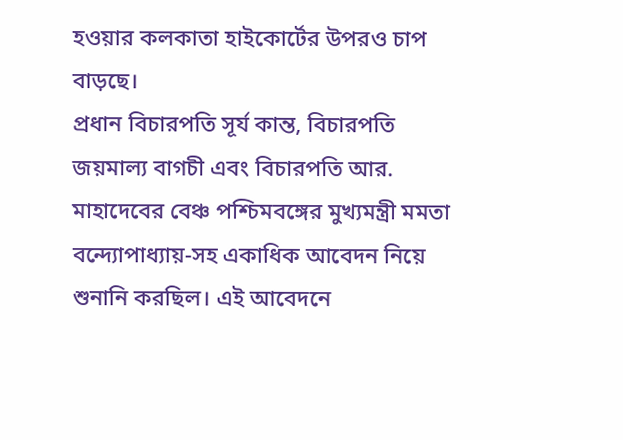হওয়ার কলকাতা হাইকোর্টের উপরও চাপ বাড়ছে।
প্রধান বিচারপতি সূর্য কান্ত, বিচারপতি জয়মাল্য বাগচী এবং বিচারপতি আর. মাহাদেবের বেঞ্চ পশ্চিমবঙ্গের মুখ্যমন্ত্রী মমতা বন্দ্যোপাধ্যায়-সহ একাধিক আবেদন নিয়ে শুনানি করছিল। এই আবেদনে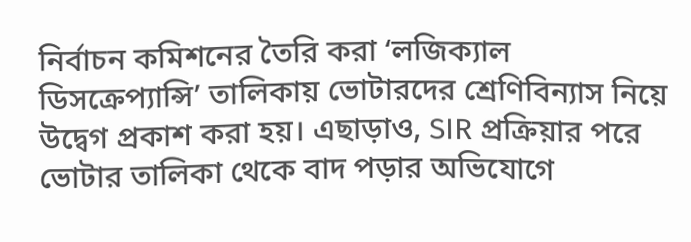নির্বাচন কমিশনের তৈরি করা ‘লজিক্যাল ডিসক্রেপ্যান্সি’ তালিকায় ভোটারদের শ্রেণিবিন্যাস নিয়ে উদ্বেগ প্রকাশ করা হয়। এছাড়াও, SIR প্রক্রিয়ার পরে ভোটার তালিকা থেকে বাদ পড়ার অভিযোগে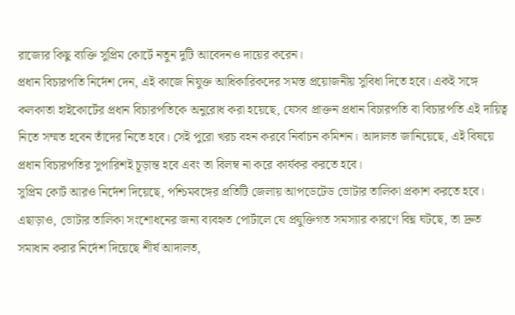রাজ্যের কিছু ব্যক্তি সুপ্রিম কোর্টে নতুন দুটি আবেদনও দায়ের করেন।
প্রধান বিচারপতি নির্দেশ দেন, এই কাজে নিযুক্ত আধিকারিকদের সমস্ত প্রয়োজনীয় সুবিধা দিতে হবে। একই সঙ্গে কলকাতা হাইকোর্টের প্রধান বিচারপতিকে অনুরোধ করা হয়েছে, যেসব প্রাক্তন প্রধান বিচারপতি বা বিচারপতি এই দায়িত্ব নিতে সম্মত হবেন তাঁদের নিতে হবে। সেই পুরো খরচ বহন করবে নির্বাচন কমিশন। আদালত জানিয়েছে, এই বিষয়ে প্রধান বিচারপতির সুপারিশই চূড়ান্ত হবে এবং তা বিলম্ব না করে কার্যকর করতে হবে।
সুপ্রিম কোর্ট আরও নির্দেশ দিয়েছে, পশ্চিমবঙ্গের প্রতিটি জেলায় আপডেটেড ভোটার তালিকা প্রকাশ করতে হবে।
এছাড়াও, ভোটার তালিকা সংশোধনের জন্য ব্যবহৃত পোর্টালে যে প্রযুক্তিগত সমস্যার কারণে বিঘ্ন ঘটছে, তা দ্রুত সমাধান করার নির্দেশ দিয়েছে শীর্ষ আদালত,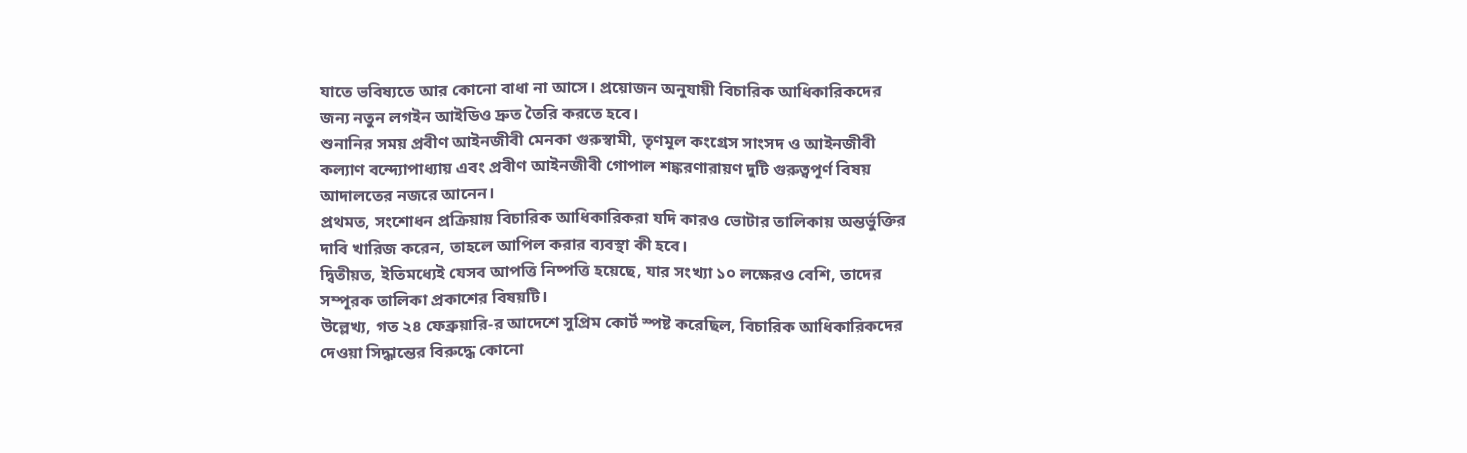যাতে ভবিষ্যতে আর কোনো বাধা না আসে। প্রয়োজন অনুযায়ী বিচারিক আধিকারিকদের জন্য নতুন লগইন আইডিও দ্রুত তৈরি করতে হবে।
শুনানির সময় প্রবীণ আইনজীবী মেনকা গুরুস্বামী, তৃণমূল কংগ্রেস সাংসদ ও আইনজীবী কল্যাণ বন্দ্যোপাধ্যায় এবং প্রবীণ আইনজীবী গোপাল শঙ্করণারায়ণ দুটি গুরুত্বপূর্ণ বিষয় আদালতের নজরে আনেন।
প্রথমত, সংশোধন প্রক্রিয়ায় বিচারিক আধিকারিকরা যদি কারও ভোটার তালিকায় অন্তর্ভুক্তির দাবি খারিজ করেন, তাহলে আপিল করার ব্যবস্থা কী হবে।
দ্বিতীয়ত, ইতিমধ্যেই যেসব আপত্তি নিষ্পত্তি হয়েছে, যার সংখ্যা ১০ লক্ষেরও বেশি, তাদের সম্পূরক তালিকা প্রকাশের বিষয়টি।
উল্লেখ্য, গত ২৪ ফেব্রুয়ারি-র আদেশে সুপ্রিম কোর্ট স্পষ্ট করেছিল, বিচারিক আধিকারিকদের দেওয়া সিদ্ধান্তের বিরুদ্ধে কোনো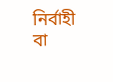নির্বাহী বা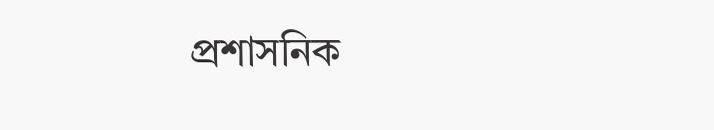প্রশাসনিক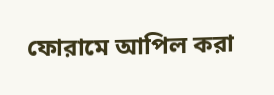ফোরামে আপিল করা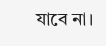যাবে না।